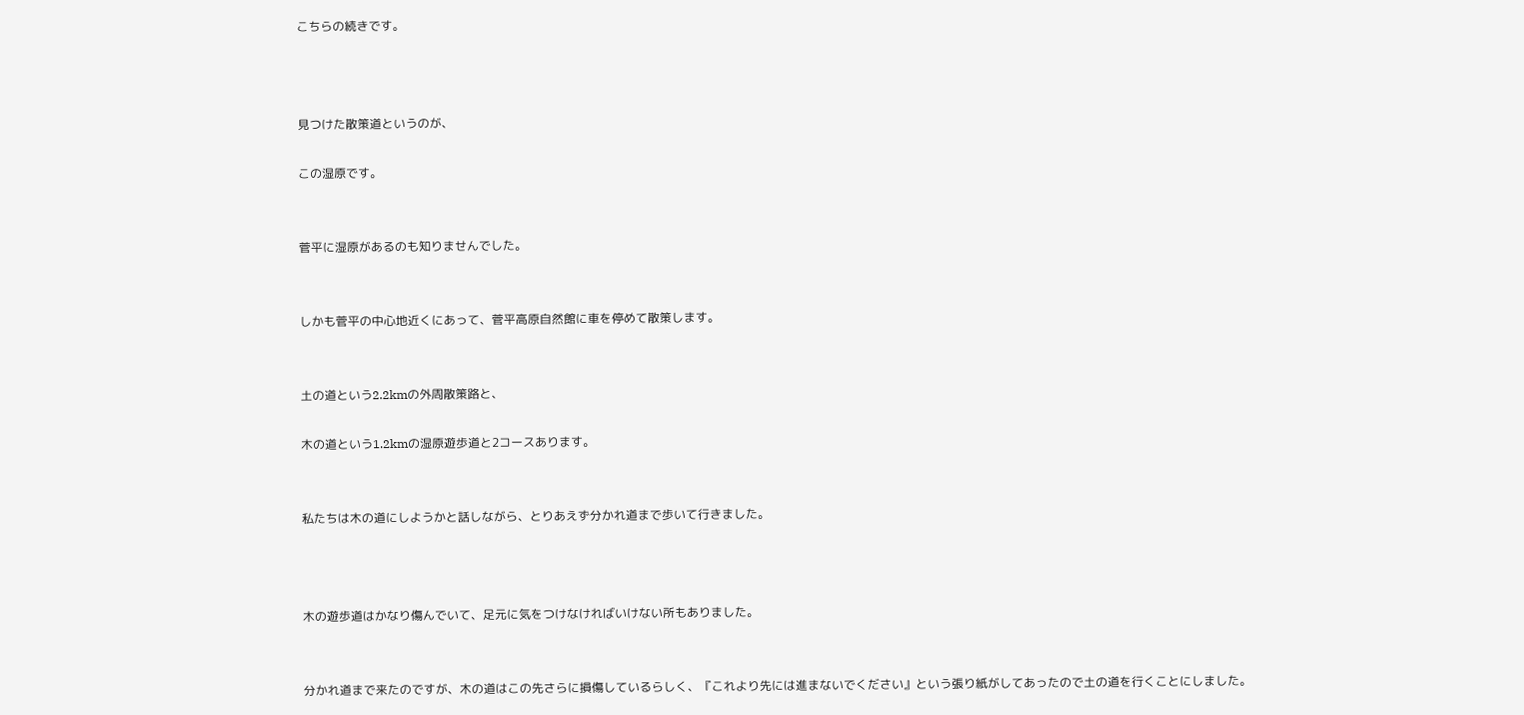こちらの続きです。



見つけた散策道というのが、

この湿原です。


菅平に湿原があるのも知りませんでした。


しかも菅平の中心地近くにあって、菅平高原自然館に車を停めて散策します。


土の道という2.2kmの外周散策路と、

木の道という1.2kmの湿原遊歩道と2コースあります。


私たちは木の道にしようかと話しながら、とりあえず分かれ道まで歩いて行きました。



木の遊歩道はかなり傷んでいて、足元に気をつけなければいけない所もありました。


分かれ道まで来たのですが、木の道はこの先さらに損傷しているらしく、『これより先には進まないでください』という張り紙がしてあったので土の道を行くことにしました。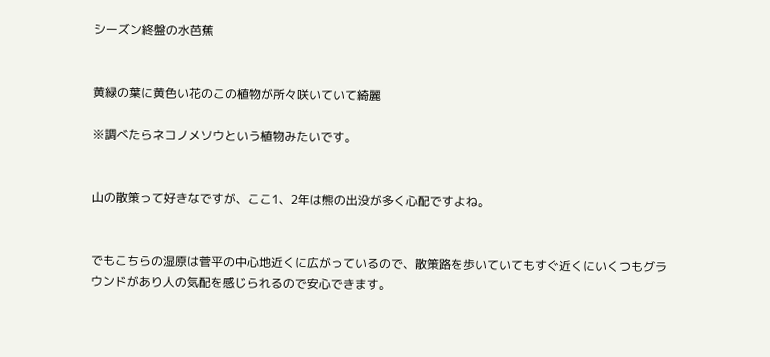シーズン終盤の水芭蕉


黄緑の葉に黄色い花のこの植物が所々咲いていて綺麗

※調べたらネコノメソウという植物みたいです。


山の散策って好きなですが、ここ1、2年は熊の出没が多く心配ですよね。


でもこちらの湿原は菅平の中心地近くに広がっているので、散策路を歩いていてもすぐ近くにいくつもグラウンドがあり人の気配を感じられるので安心できます。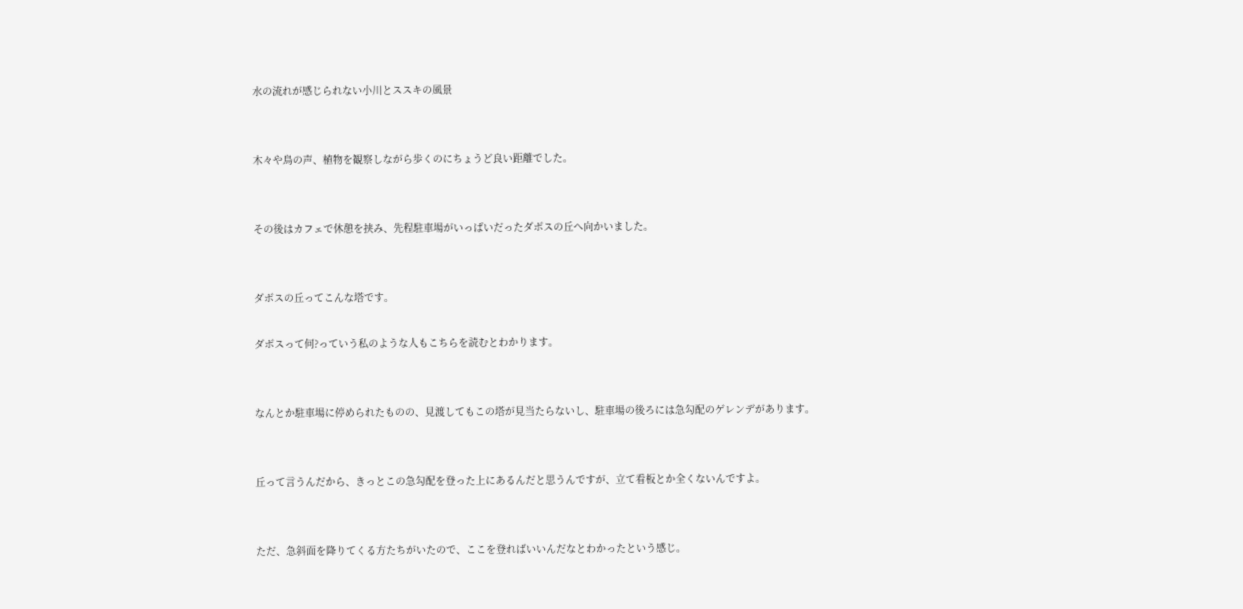水の流れが感じられない小川とススキの風景


木々や鳥の声、植物を観察しながら歩くのにちょうど良い距離でした。


その後はカフェで休憩を挟み、先程駐車場がいっぱいだったダボスの丘へ向かいました。


ダボスの丘ってこんな塔です。

ダボスって何?っていう私のような人もこちらを読むとわかります。


なんとか駐車場に停められたものの、見渡してもこの塔が見当たらないし、駐車場の後ろには急勾配のゲレンデがあります。


丘って言うんだから、きっとこの急勾配を登った上にあるんだと思うんですが、立て看板とか全くないんですよ。


ただ、急斜面を降りてくる方たちがいたので、ここを登ればいいんだなとわかったという感じ。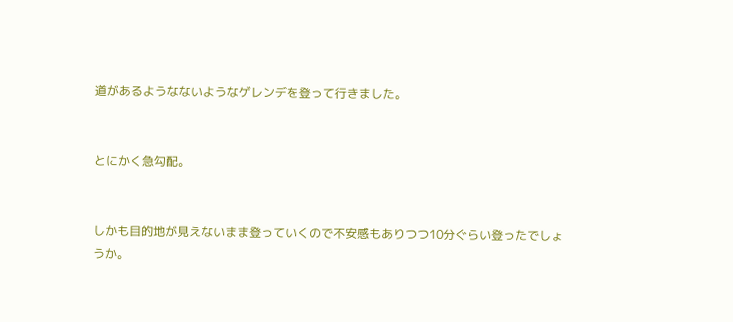道があるようなないようなゲレンデを登って行きました。


とにかく急勾配。


しかも目的地が見えないまま登っていくので不安感もありつつ10分ぐらい登ったでしょうか。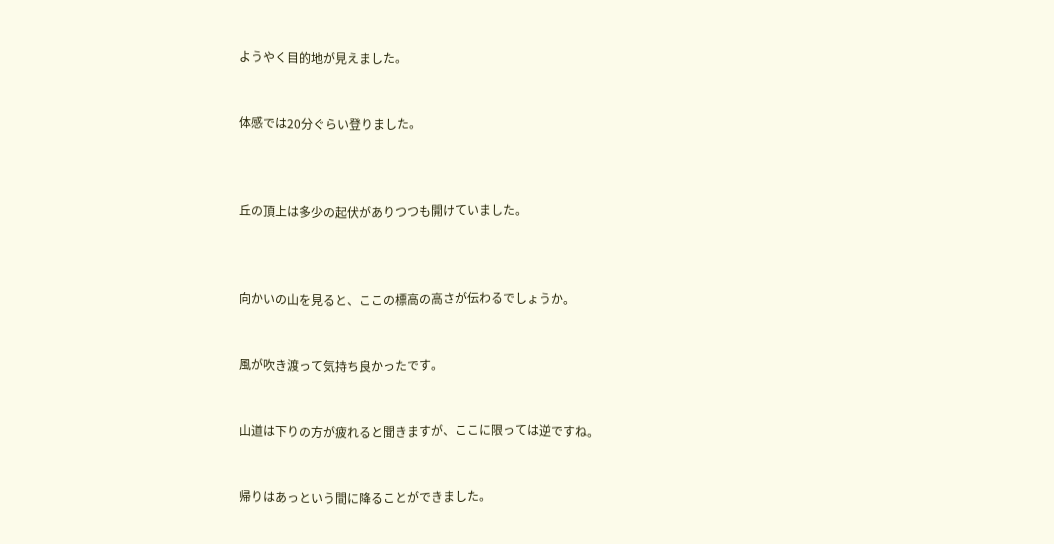ようやく目的地が見えました。


体感では20分ぐらい登りました。



丘の頂上は多少の起伏がありつつも開けていました。



向かいの山を見ると、ここの標高の高さが伝わるでしょうか。


風が吹き渡って気持ち良かったです。


山道は下りの方が疲れると聞きますが、ここに限っては逆ですね。


帰りはあっという間に降ることができました。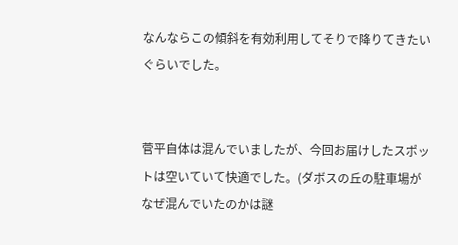なんならこの傾斜を有効利用してそりで降りてきたいぐらいでした。


菅平自体は混んでいましたが、今回お届けしたスポットは空いていて快適でした。(ダボスの丘の駐車場がなぜ混んでいたのかは謎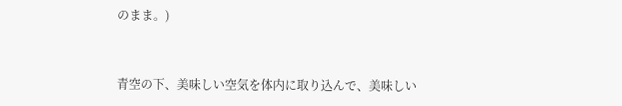のまま。)


青空の下、美味しい空気を体内に取り込んで、美味しい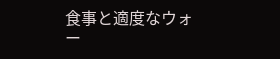食事と適度なウォー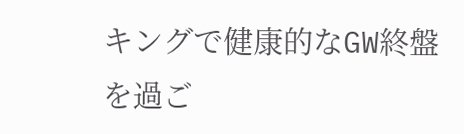キングで健康的なGW終盤を過ご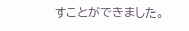すことができました。